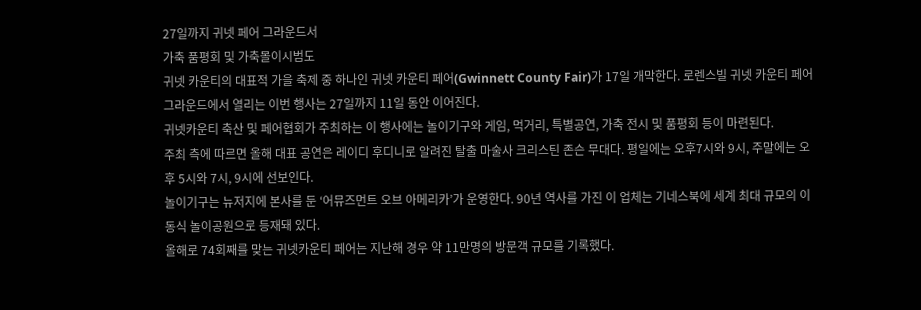27일까지 귀넷 페어 그라운드서
가축 품평회 및 가축몰이시범도
귀넷 카운티의 대표적 가을 축제 중 하나인 귀넷 카운티 페어(Gwinnett County Fair)가 17일 개막한다. 로렌스빌 귀넷 카운티 페어그라운드에서 열리는 이번 행사는 27일까지 11일 동안 이어진다.
귀넷카운티 축산 및 페어협회가 주최하는 이 행사에는 놀이기구와 게임, 먹거리, 특별공연, 가축 전시 및 품평회 등이 마련된다.
주최 측에 따르면 올해 대표 공연은 레이디 후디니로 알려진 탈출 마술사 크리스틴 존슨 무대다. 평일에는 오후7시와 9시, 주말에는 오후 5시와 7시, 9시에 선보인다.
놀이기구는 뉴저지에 본사를 둔 ‘어뮤즈먼트 오브 아메리카’가 운영한다. 90년 역사를 가진 이 업체는 기네스북에 세계 최대 규모의 이동식 놀이공원으로 등재돼 있다.
올해로 74회째를 맞는 귀넷카운티 페어는 지난해 경우 약 11만명의 방문객 규모를 기록했다.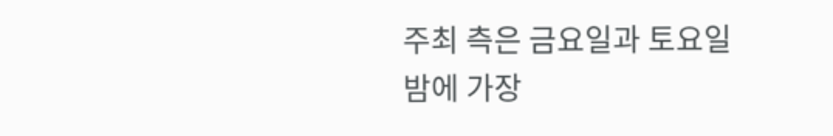주최 측은 금요일과 토요일 밤에 가장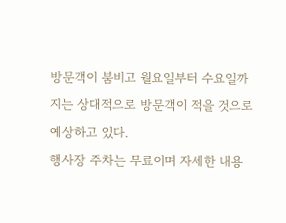방문객이 붐비고 월요일부터 수요일까지는 상대적으로 방문객이 적을 것으로 예상하고 있다.
행사장 주차는 무료이며 자세한 내용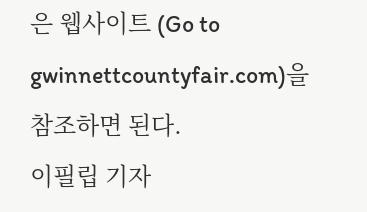은 웹사이트 (Go to gwinnettcountyfair.com)을 참조하면 된다.
이필립 기자